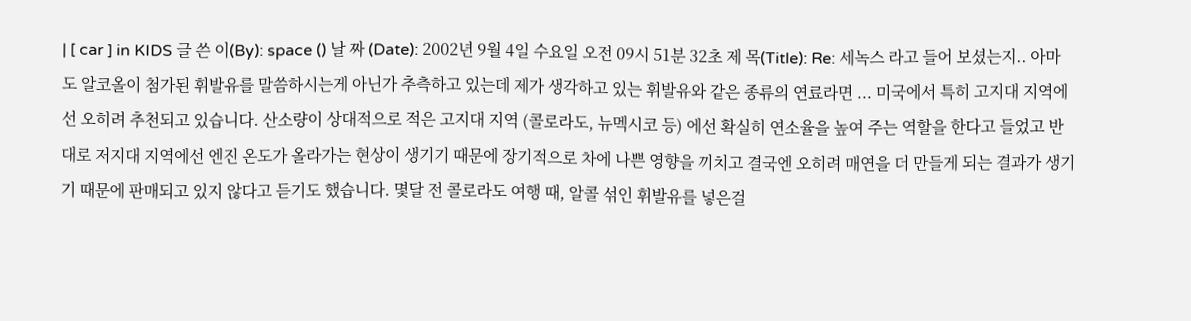| [ car ] in KIDS 글 쓴 이(By): space () 날 짜 (Date): 2002년 9월 4일 수요일 오전 09시 51분 32초 제 목(Title): Re: 세녹스 라고 들어 보셨는지.. 아마도 알코올이 첨가된 휘발유를 말씀하시는게 아닌가 추측하고 있는데 제가 생각하고 있는 휘발유와 같은 종류의 연료라면 ... 미국에서 특히 고지대 지역에선 오히려 추천되고 있습니다. 산소량이 상대적으로 적은 고지대 지역 (콜로라도, 뉴멕시코 등) 에선 확실히 연소율을 높여 주는 역할을 한다고 들었고 반대로 저지대 지역에선 엔진 온도가 올라가는 현상이 생기기 때문에 장기적으로 차에 나쁜 영향을 끼치고 결국엔 오히려 매연을 더 만들게 되는 결과가 생기기 때문에 판매되고 있지 않다고 듣기도 했습니다. 몇달 전 콜로라도 여행 때, 알콜 섞인 휘발유를 넣은걸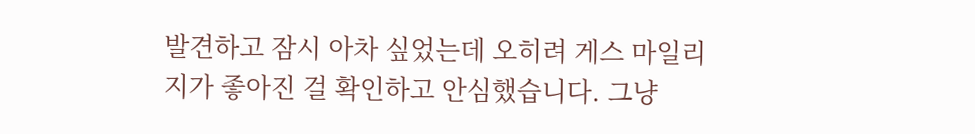발견하고 잠시 아차 싶었는데 오히려 게스 마일리지가 좋아진 걸 확인하고 안심했습니다. 그냥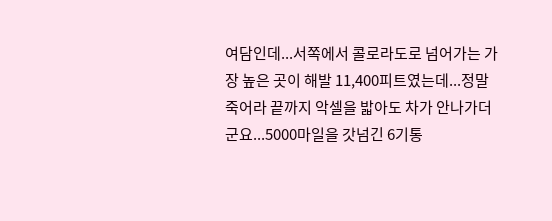여담인데...서쪽에서 콜로라도로 넘어가는 가장 높은 곳이 해발 11,400피트였는데...정말 죽어라 끝까지 악셀을 밟아도 차가 안나가더군요...5000마일을 갓넘긴 6기통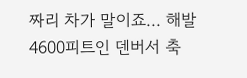짜리 차가 말이죠... 해발 4600피트인 덴버서 축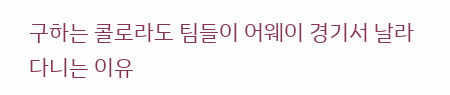구하는 콜로라도 팀들이 어웨이 경기서 날라 다니는 이유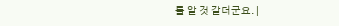를 알 것 같더군요. |